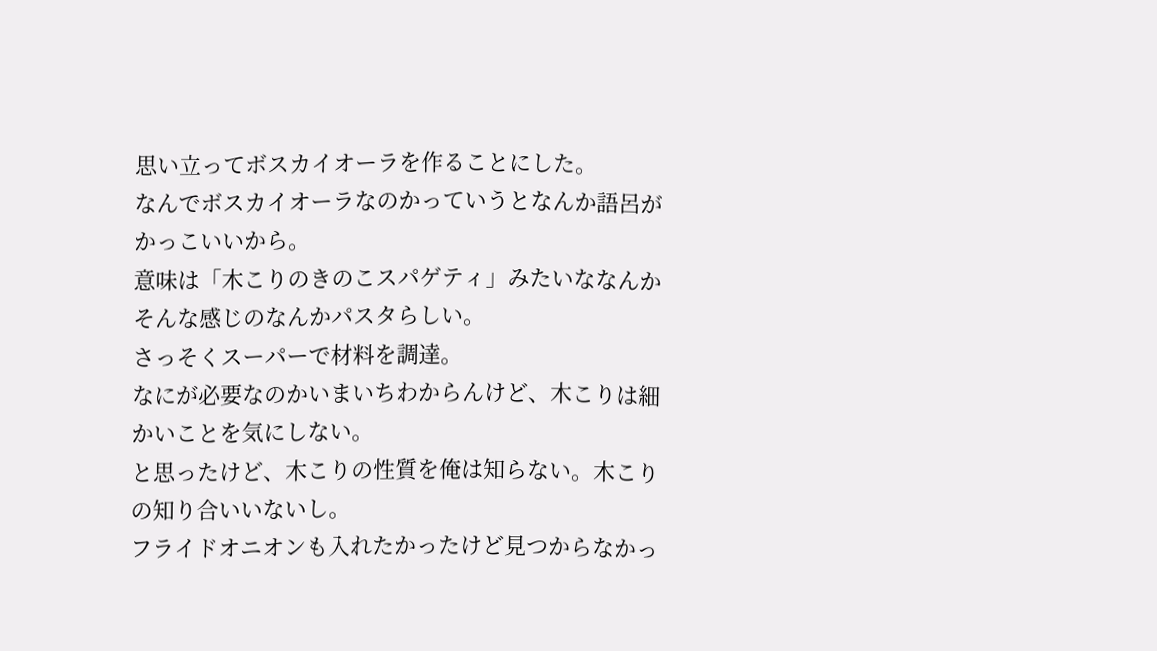思い立ってボスカイオーラを作ることにした。
なんでボスカイオーラなのかっていうとなんか語呂がかっこいいから。
意味は「木こりのきのこスパゲティ」みたいななんかそんな感じのなんかパスタらしい。
さっそくスーパーで材料を調達。
なにが必要なのかいまいちわからんけど、木こりは細かいことを気にしない。
と思ったけど、木こりの性質を俺は知らない。木こりの知り合いいないし。
フライドオニオンも入れたかったけど見つからなかっ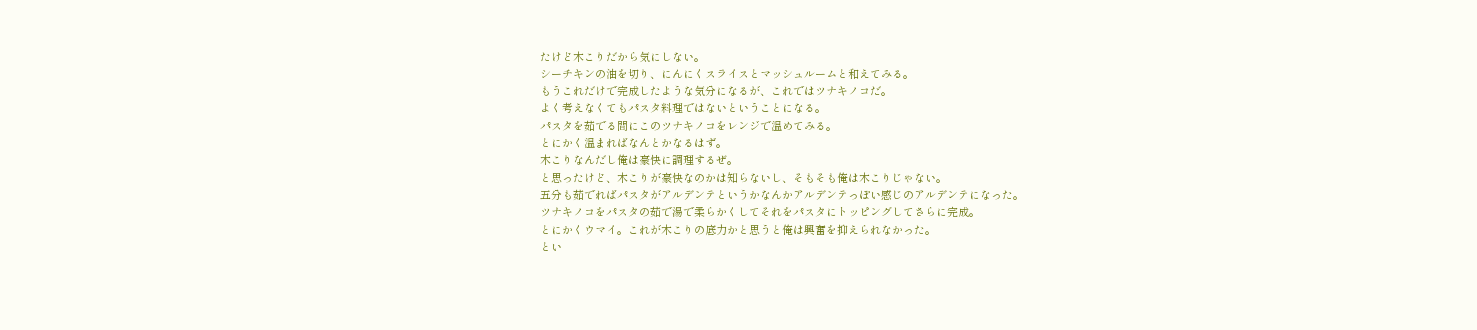たけど木こりだから気にしない。
シーチキンの油を切り、にんにくスライスとマッシュルームと和えてみる。
もうこれだけで完成したような気分になるが、これではツナキノコだ。
よく考えなくてもパスタ料理ではないということになる。
パスタを茹でる間にこのツナキノコをレンジで温めてみる。
とにかく温まればなんとかなるはず。
木こりなんだし俺は豪快に調理するぜ。
と思ったけど、木こりが豪快なのかは知らないし、そもそも俺は木こりじゃない。
五分も茹でればパスタがアルデンテというかなんかアルデンテっぽい感じのアルデンテになった。
ツナキノコをパスタの茹で湯で柔らかくしてそれをパスタにトッピングしてさらに完成。
とにかくウマイ。これが木こりの底力かと思うと俺は興奮を抑えられなかった。
とい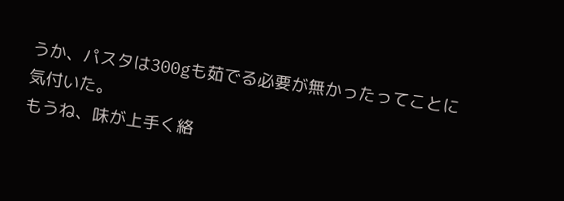うか、パスタは300gも茹でる必要が無かったってことに気付いた。
もうね、味が上手く絡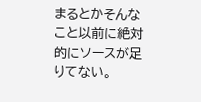まるとかそんなこと以前に絶対的にソースが足りてない。